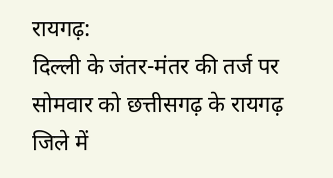रायगढ़:
दिल्ली के जंतर-मंतर की तर्ज पर सोमवार को छत्तीसगढ़ के रायगढ़ जिले में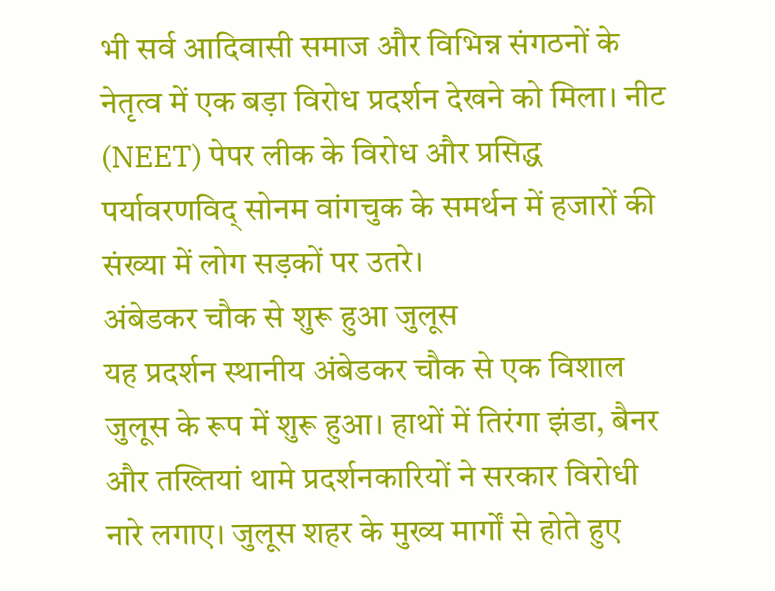भी सर्व आदिवासी समाज और विभिन्न संगठनों के नेतृत्व में एक बड़ा विरोध प्रदर्शन देखने को मिला। नीट (NEET) पेपर लीक के विरोध और प्रसिद्ध पर्यावरणविद् सोनम वांगचुक के समर्थन में हजारों की संख्या में लोग सड़कों पर उतरे।
अंबेडकर चौक से शुरू हुआ जुलूस
यह प्रदर्शन स्थानीय अंबेडकर चौक से एक विशाल जुलूस के रूप में शुरू हुआ। हाथों में तिरंगा झंडा, बैनर और तख्तियां थामे प्रदर्शनकारियों ने सरकार विरोधी नारे लगाए। जुलूस शहर के मुख्य मार्गों से होते हुए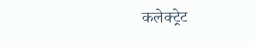कलेक्ट्रेट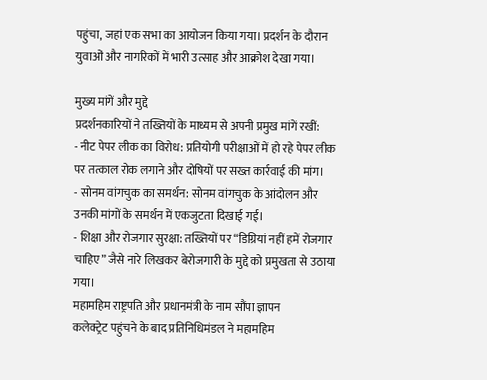पहुंचा, जहां एक सभा का आयोजन किया गया। प्रदर्शन के दौरान युवाओं और नागरिकों में भारी उत्साह और आक्रोश देखा गया।

मुख्य मांगें और मुद्दे
प्रदर्शनकारियों ने तख्तियों के माध्यम से अपनी प्रमुख मांगें रखीं:
- नीट पेपर लीक का विरोध: प्रतियोगी परीक्षाओं में हो रहे पेपर लीक पर तत्काल रोक लगाने और दोषियों पर सख्त कार्रवाई की मांग।
- सोनम वांगचुक का समर्थन: सोनम वांगचुक के आंदोलन और उनकी मांगों के समर्थन में एकजुटता दिखाई गई।
- शिक्षा और रोजगार सुरक्षा: तख्तियों पर “डिग्रियां नहीं हमें रोजगार चाहिए” जैसे नारे लिखकर बेरोजगारी के मुद्दे को प्रमुखता से उठाया गया।
महामहिम राष्ट्रपति और प्रधानमंत्री के नाम सौंपा ज्ञापन
कलेक्ट्रेट पहुंचने के बाद प्रतिनिधिमंडल ने महामहिम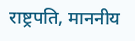राष्ट्रपति, माननीय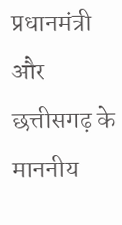प्रधानमंत्री और छत्तीसगढ़ के माननीय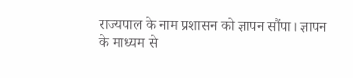राज्यपाल के नाम प्रशासन को ज्ञापन सौंपा। ज्ञापन के माध्यम से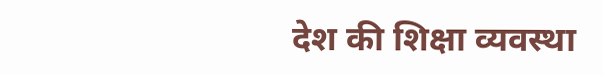देश की शिक्षा व्यवस्था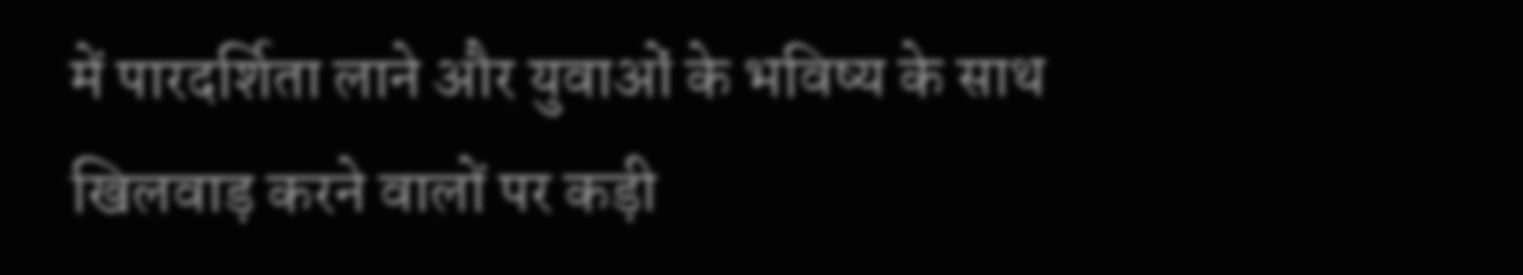में पारदर्शिता लाने और युवाओं के भविष्य के साथ खिलवाड़ करने वालों पर कड़ी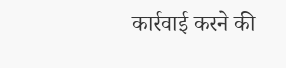कार्रवाई करने की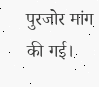पुरजोर मांग की गई।